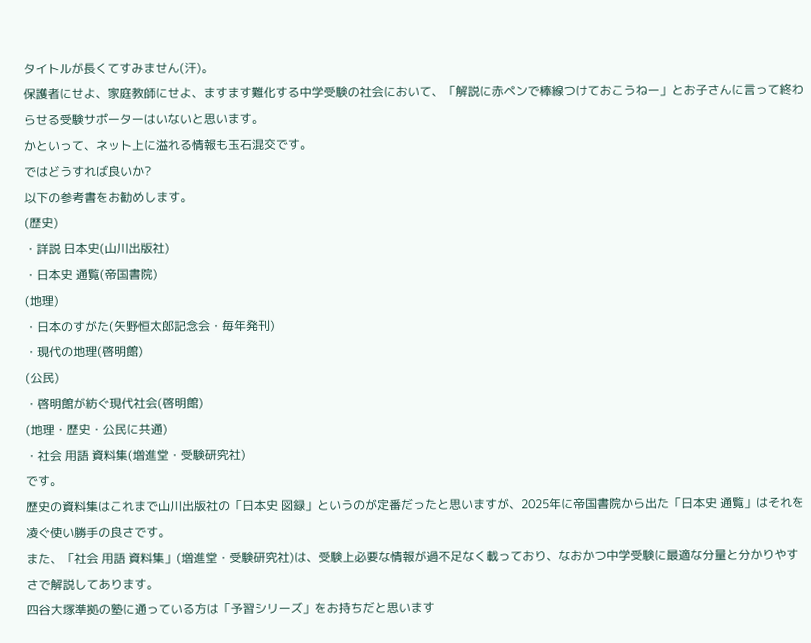タイトルが長くてすみません(汗)。
保護者にせよ、家庭教師にせよ、ますます難化する中学受験の社会において、「解説に赤ペンで棒線つけておこうねー」とお子さんに言って終わらせる受験サポーターはいないと思います。
かといって、ネット上に溢れる情報も玉石混交です。
ではどうすれば良いか?
以下の参考書をお勧めします。
(歴史)
・詳説 日本史(山川出版社)
・日本史 通覧(帝国書院)
(地理)
・日本のすがた(矢野恒太郎記念会・毎年発刊)
・現代の地理(啓明館)
(公民)
・啓明館が紡ぐ現代社会(啓明館)
(地理・歴史・公民に共通)
・社会 用語 資料集(増進堂・受験研究社)
です。
歴史の資料集はこれまで山川出版社の「日本史 図録」というのが定番だったと思いますが、2025年に帝国書院から出た「日本史 通覧」はそれを凌ぐ使い勝手の良さです。
また、「社会 用語 資料集」(増進堂・受験研究社)は、受験上必要な情報が過不足なく載っており、なおかつ中学受験に最適な分量と分かりやすさで解説してあります。
四谷大塚準拠の塾に通っている方は「予習シリーズ」をお持ちだと思います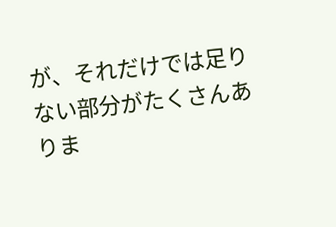が、それだけでは足りない部分がたくさんありま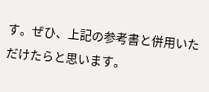す。ぜひ、上記の参考書と併用いただけたらと思います。